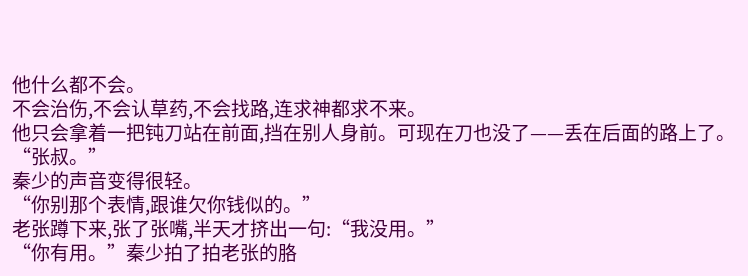他什么都不会。
不会治伤,不会认草药,不会找路,连求神都求不来。
他只会拿着一把钝刀站在前面,挡在别人身前。可现在刀也没了——丢在后面的路上了。
“张叔。”
秦少的声音变得很轻。
“你别那个表情,跟谁欠你钱似的。”
老张蹲下来,张了张嘴,半天才挤出一句:“我没用。”
“你有用。”秦少拍了拍老张的胳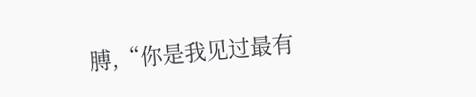膊,“你是我见过最有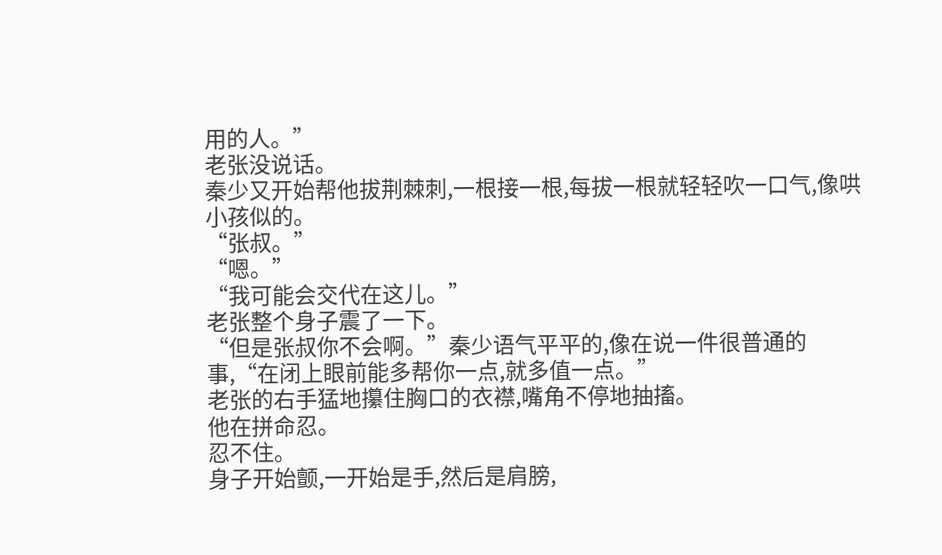用的人。”
老张没说话。
秦少又开始帮他拔荆棘刺,一根接一根,每拔一根就轻轻吹一口气,像哄小孩似的。
“张叔。”
“嗯。”
“我可能会交代在这儿。”
老张整个身子震了一下。
“但是张叔你不会啊。”秦少语气平平的,像在说一件很普通的事,“在闭上眼前能多帮你一点,就多值一点。”
老张的右手猛地攥住胸口的衣襟,嘴角不停地抽搐。
他在拼命忍。
忍不住。
身子开始颤,一开始是手,然后是肩膀,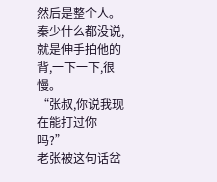然后是整个人。
秦少什么都没说,就是伸手拍他的背,一下一下,很慢。
“张叔,你说我现在能打过你吗?”
老张被这句话岔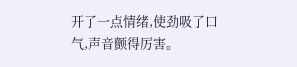开了一点情绪,使劲吸了口气,声音颤得厉害。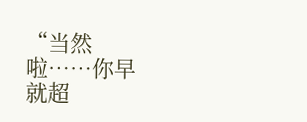“当然啦……你早就超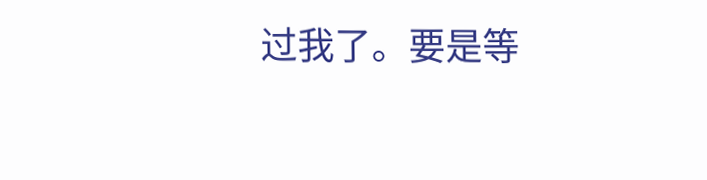过我了。要是等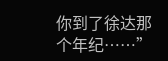你到了徐达那个年纪……”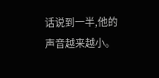话说到一半,他的声音越来越小。